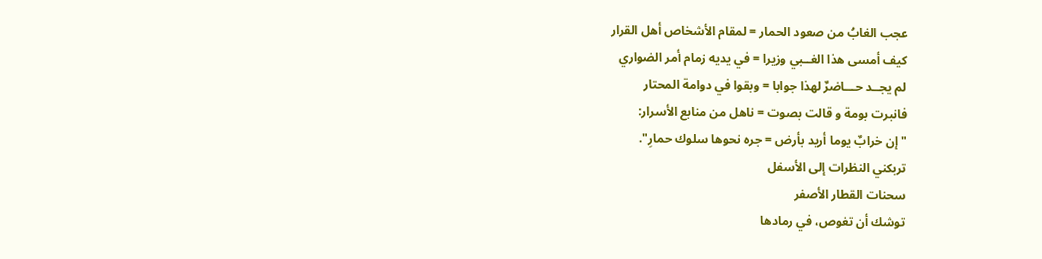عجب الغابُ من صعود الحمار = لمقام الأشخاص أهل القرار
كيف أمسى هذا الغــبي وزيرا = في يديه زمام أمر الضواري
لم يجــد حـــاضرٌ لهذا جوابا = وبقوا في دوامة المحتار
فانبرت بومة و قالت بصوت = ناهل من منابع الأسرار:
"إن خرابٌ يوما أريد بأرض = جره نحوها سلوك حمارِ".
تربكني النظرات إلى الأسفل
سحنات القطار الأصفر
توشك أن تغوص، في رمادها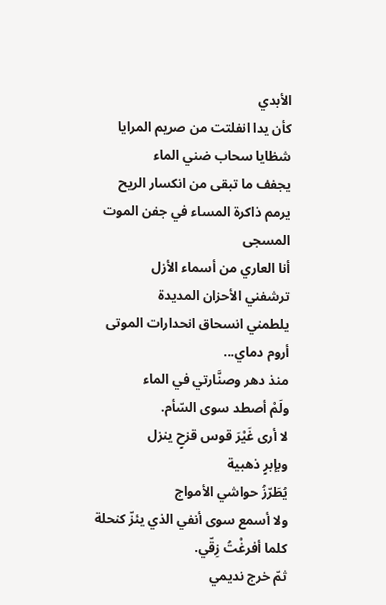الأبدي
كأن يدا انفلتت من صريم المرايا
شظايا سحاب ضني الماء
يجفف ما تبقى من انكسار الريح
يرمم ذاكرة المساء في جفن الموت المسجى
أنا العاري من أسماء الأزل
ترشفني الأحزان المديدة
يلطمني انسحاق انحدارات الموتى
أروم دماي...
منذ دهر وصنَّارتي في الماء
ولَمْ أصطد سوى السّأم.
لا أرى غَيْرَ قوس قزحٍ ينزل
وبإبرٍ ذهبية
يُطَرّزُ حواشي الأمواج
ولا أسمع سوى أنفي الذي يئزّ كنحلة
كلما أفرغْتُ زِقّي.
ثمّ خرج نديمي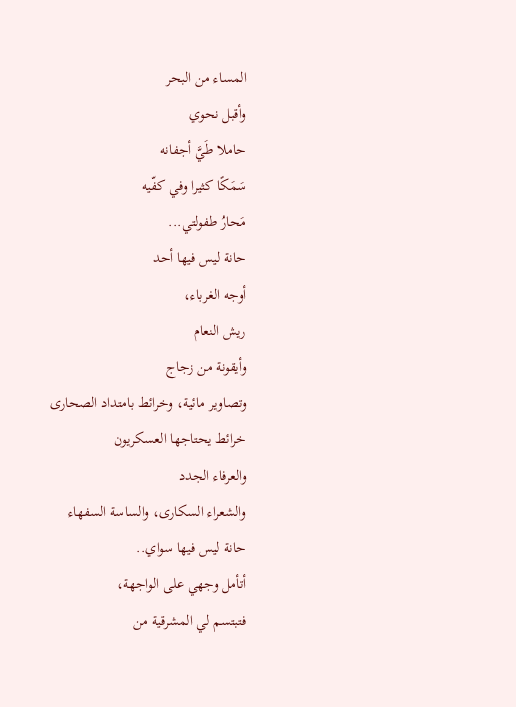المساء من البحر
وأقبل نحوي
حاملا طَيَّ أجفانه
سَمَكًا كثيرا وفي كفّيه
مَحارُ طفولتي...
حانة ليس فيها أحد
أوجه الغرباء،
ريش النعام
وأيقونة من زجاج
وتصاوير مائية، وخرائط بامتداد الصحارى
خرائط يحتاجها العسكريون
والعرفاء الجدد
والشعراء السكارى، والساسة السفهاء
حانة ليس فيها سواي..
أتأمل وجهي على الواجهة،
فتبتسم لي المشرقية من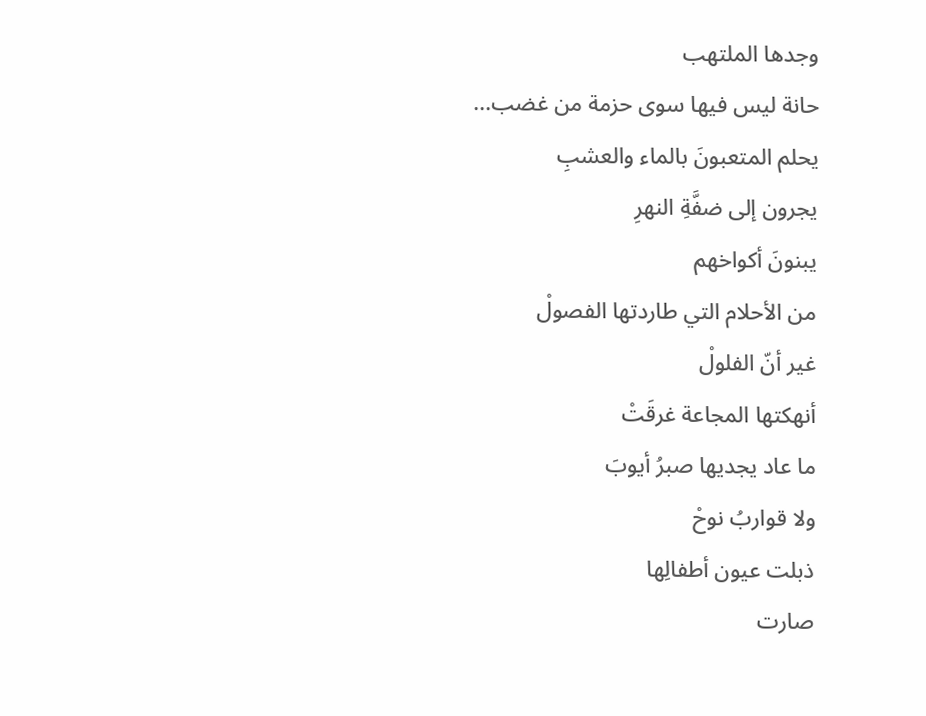وجدها الملتهب
حانة ليس فيها سوى حزمة من غضب...
يحلم المتعبونَ بالماء والعشبِ
يجرون إلى ضفَّةِ النهرِ
يبنونَ أكواخهم
من الأحلام التي طاردتها الفصولْ
غير أنّ الفلولْ
أنهكتها المجاعة غرقَتْ
ما عاد يجديها صبرُ أيوبَ
ولا قواربُ نوحْ
ذبلت عيون أطفالِها
صارت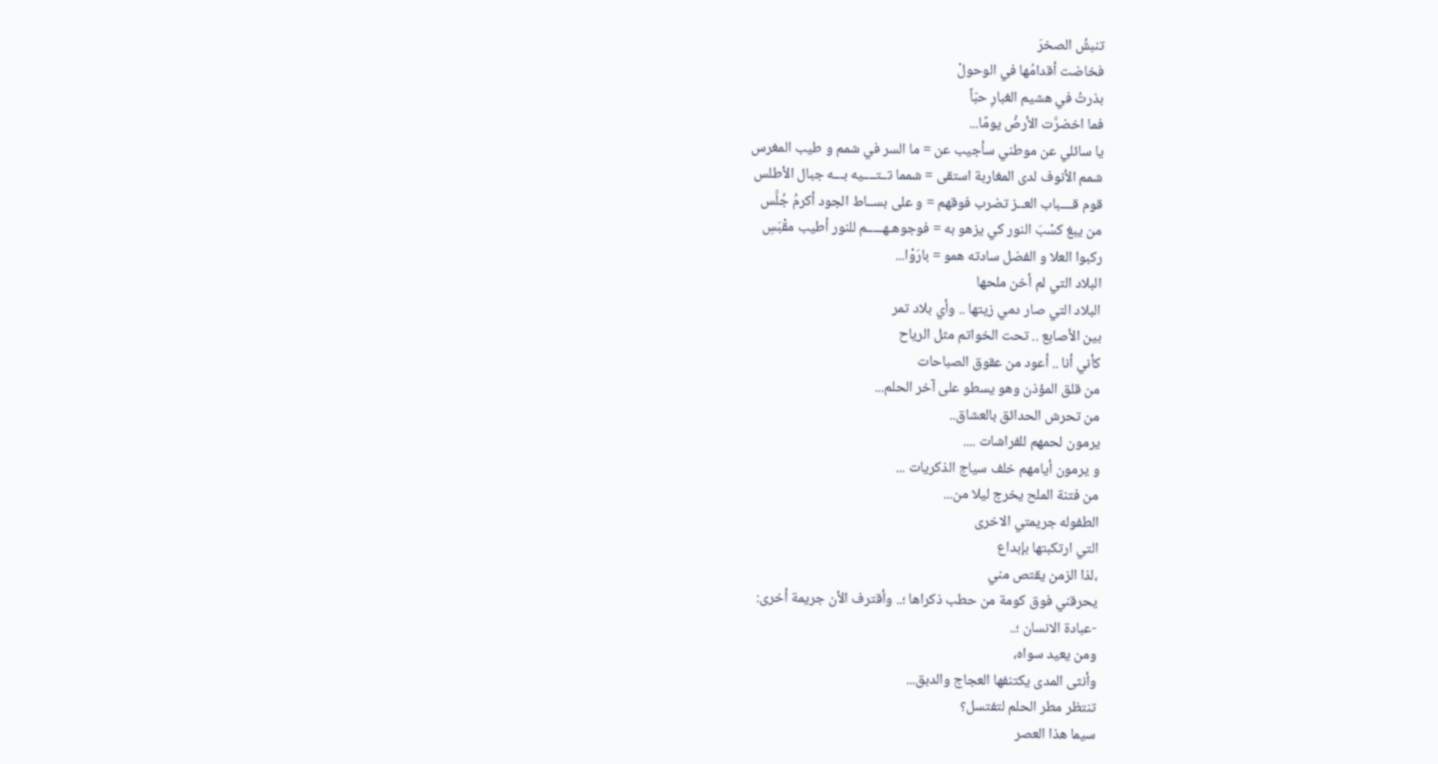تنبشُ الصخرَ
فخاضت أقدامُها في الوحولْ
بذرتُ في هشيم الغبارِ حبّاً
فما اخضرَّت الأرضُ يومًا...
يا سائلي عن موطني سأجيب عن = ما السر في شمم و طيب المغرس
شمم الأنوف لدى المغاربة استقى = شمما تــتــــيه بـــه جبال الأطلس
قوم قــــباب العــز تضرب فوقهم = و على بســاط الجود أكرمُ جُلَّس
من يبغ كسْبَ النور كي يزهو به = فوجوهـهـــــم للنور أطيب مقْبَسِ
ركبوا العلا و الفضل سادته همو = بارَوْا...
البلاد التي لم أخن ملحها
البلاد التي صار دمي زيتها .. وأي بلاد تمر
بين الأصابع .. تحت الخواتم مثل الرياح
كأني أنا .. أعود من عقوق الصباحات
من قلق المؤذن وهو يسطو على آخر الحلم...
من تحرش الحدائق بالعشاق..
يرمون لحمهم للفراشات ....
و يرمون أيامهم خلف سياج الذكريات ...
من فتنة الملح يخرج ليلا من...
الطفوله جريمتي الاخرى
التي ارتكبتها بإبداع
،لذا الزمن يقتص مني
يحرقني فوق كومة من حطب ذكراها ؛.. وأقترف الأن جريمة أخرى:
-عبادة الانسان ؛..
ومن يعيد سواه،
وأنثى المدى يكتنفها العجاج والدبق...
تنتظر مطر الحلم لتفتسل؟
سيما هذا العصر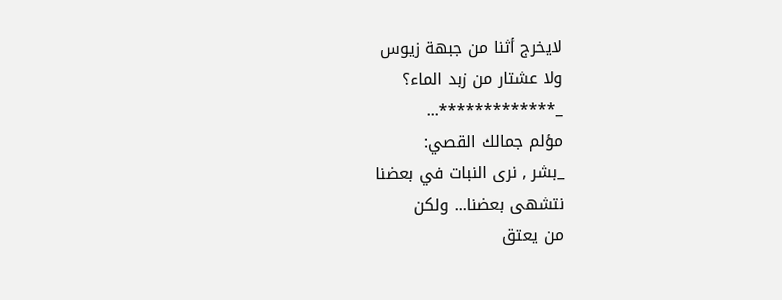لايخرج أثنا من جبهة زيوس
ولا عشتار من زبد الماء؟
_*************...
مؤلم جمالك القصي:
_بشر , نرى النبات في بعضنا
نتشهى بعضنا... ولكن
من يعتق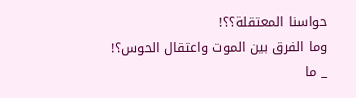حواسنا المعتقلة؟؟!
وما الفرق بين الموت واعتقال الحوس؟!
_ ما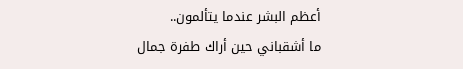أعظم البشر عندما يتألمون..
ما أشقباني حين أراك طفرة جمال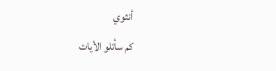أنثوي
كم سأتلو الأيات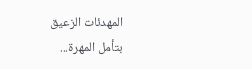المهدئات الزعيق
بتأمل المهرة...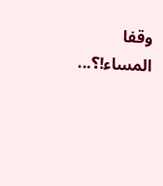وقفا المساء!؟...